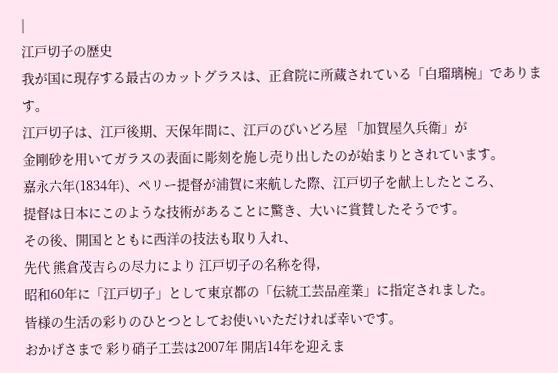|
江戸切子の歴史
我が国に現存する最古のカットグラスは、正倉院に所蔵されている「白瑠璃椀」であります。
江戸切子は、江戸後期、天保年間に、江戸のびいどろ屋 「加賀屋久兵衛」が
金剛砂を用いてガラスの表面に彫刻を施し売り出したのが始まりとされています。
嘉永六年(1834年)、ペリー提督が浦賀に来航した際、江戸切子を献上したところ、
提督は日本にこのような技術があることに驚き、大いに賞賛したそうです。
その後、開国とともに西洋の技法も取り入れ、
先代 熊倉茂吉らの尽力により 江戸切子の名称を得,
昭和60年に「江戸切子」として東京都の「伝統工芸品産業」に指定されました。
皆様の生活の彩りのひとつとしてお使いいただければ幸いです。
おかげさまで 彩り硝子工芸は2007年 開店14年を迎えま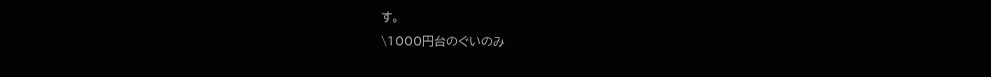す。
\1000円台のぐいのみ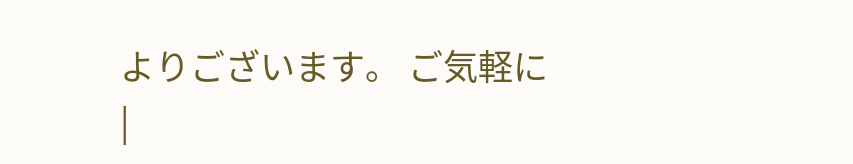よりございます。 ご気軽に
|